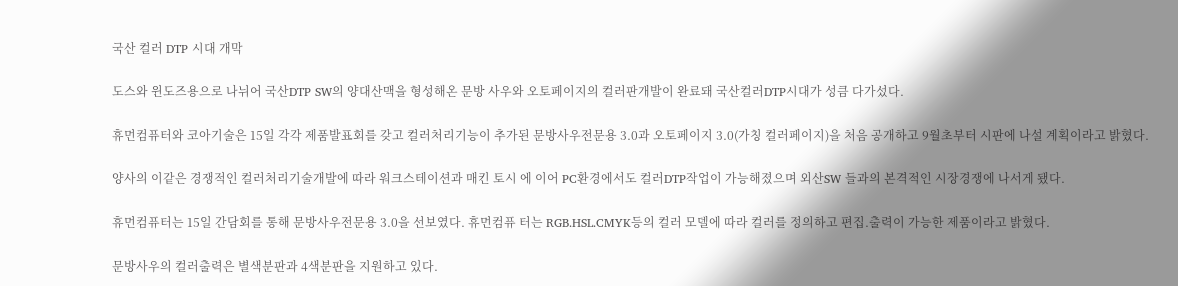국산 컬러 DTP 시대 개막

도스와 윈도즈용으로 나뉘어 국산DTP SW의 양대산맥을 형성해온 문방 사우와 오토페이지의 컬러판개발이 완료돼 국산컬러DTP시대가 성큼 다가섰다.

휴먼컴퓨터와 코아기술은 15일 각각 제품발표회를 갖고 컬러처리기능이 추가된 문방사우전문용 3.0과 오토페이지 3.0(가칭 컬러페이지)을 처음 공개하고 9월초부터 시판에 나설 계획이라고 밝혔다.

양사의 이같은 경쟁적인 컬러처리기술개발에 따라 워크스테이션과 매킨 토시 에 이어 PC환경에서도 컬러DTP작업이 가능해졌으며 외산SW 들과의 본격적인 시장경쟁에 나서게 됐다.

휴먼컴퓨터는 15일 간담회를 통해 문방사우전문용 3.0을 선보였다. 휴먼컴퓨 터는 RGB.HSL.CMYK등의 컬러 모델에 따라 컬러를 정의하고 편집.출력이 가능한 제품이라고 밝혔다.

문방사우의 컬러출력은 별색분판과 4색분판을 지원하고 있다.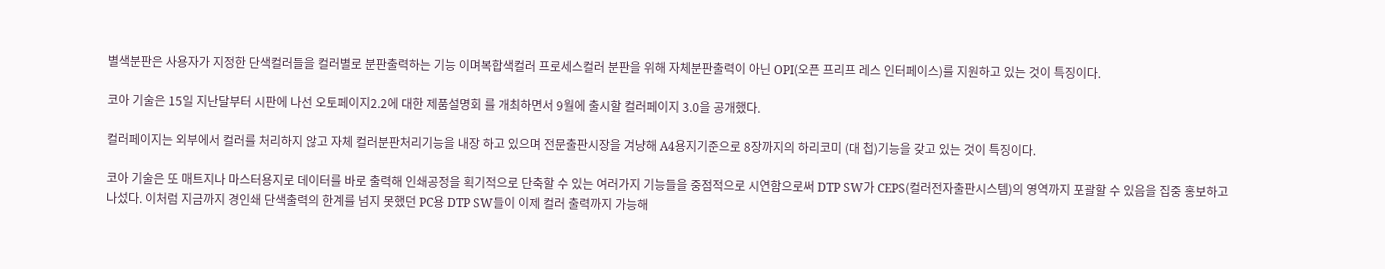별색분판은 사용자가 지정한 단색컬러들을 컬러별로 분판출력하는 기능 이며복합색컬러 프로세스컬러 분판을 위해 자체분판출력이 아닌 OPI(오픈 프리프 레스 인터페이스)를 지원하고 있는 것이 특징이다.

코아 기술은 15일 지난달부터 시판에 나선 오토페이지2.2에 대한 제품설명회 를 개최하면서 9월에 출시할 컬러페이지 3.0을 공개했다.

컬러페이지는 외부에서 컬러를 처리하지 않고 자체 컬러분판처리기능을 내장 하고 있으며 전문출판시장을 겨냥해 A4용지기준으로 8장까지의 하리코미 (대 첩)기능을 갖고 있는 것이 특징이다.

코아 기술은 또 매트지나 마스터용지로 데이터를 바로 출력해 인쇄공정을 획기적으로 단축할 수 있는 여러가지 기능들을 중점적으로 시연함으로써 DTP SW가 CEPS(컬러전자출판시스템)의 영역까지 포괄할 수 있음을 집중 홍보하고 나섰다. 이처럼 지금까지 경인쇄 단색출력의 한계를 넘지 못했던 PC용 DTP SW들이 이제 컬러 출력까지 가능해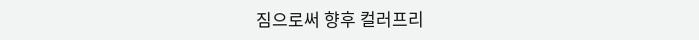짐으로써 향후 컬러프리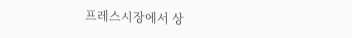프레스시장에서 상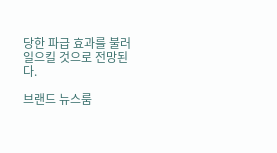당한 파급 효과를 불러일으킬 것으로 전망된다.

브랜드 뉴스룸